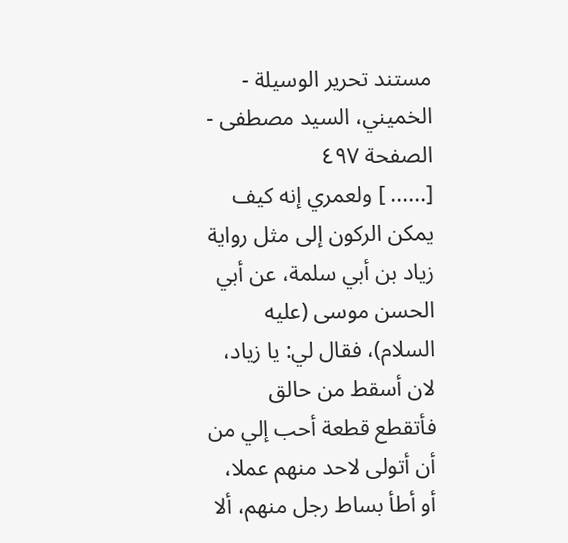مستند تحرير الوسيلة - الخميني، السيد مصطفى - الصفحة ٤٩٧
[...... ] ولعمري إنه كيف يمكن الركون إلى مثل رواية زياد بن أبي سلمة، عن أبي الحسن موسى (عليه السلام)، فقال لي: يا زياد، لان أسقط من حالق فأتقطع قطعة أحب إلي من أن أتولى لاحد منهم عملا، أو أطأ بساط رجل منهم، ألا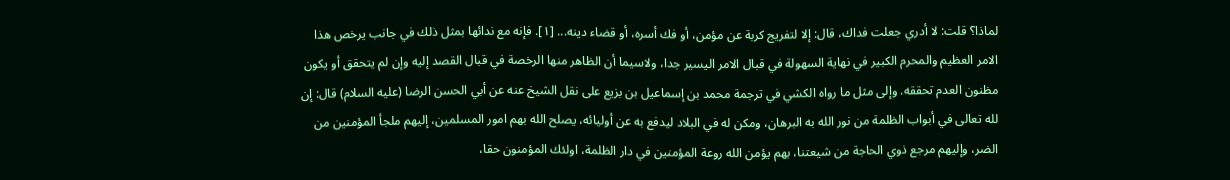لماذا؟ قلت: لا أدري جعلت فداك، قال: إلا لتفريج كربة عن مؤمن، أو فك أسره، أو قضاء دينه... [١]. فإنه مع ندائها بمثل ذلك في جانب يرخص هذا الامر العظيم والمحرم الكبير في نهاية السهولة في قبال الامر اليسير جدا، ولاسيما أن الظاهر منها الرخصة في قبال القصد إليه وإن لم يتحقق أو يكون مظنون العدم تحققه. وإلى مثل ما رواه الكشي في ترجمة محمد بن إسماعيل بن بزيع على نقل الشيخ عنه عن أبي الحسن الرضا (عليه السلام) قال: إن لله تعالى في أبواب الظلمة من نور الله به البرهان، ومكن له في البلاد ليدفع به عن أوليائه، يصلح الله بهم امور المسلمين، إليهم ملجأ المؤمنين من الضر، وإليهم مرجع ذوي الحاجة من شيعتنا، بهم يؤمن الله روعة المؤمنين في دار الظلمة، اولئك المؤمنون حقا،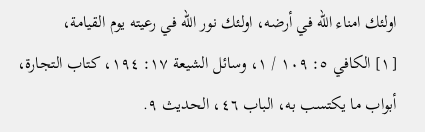اولئك امناء الله في أرضه، اولئك نور الله في رعيته يوم القيامة،
[١] الكافي ٥: ١٠٩ / ١، وسائل الشيعة ١٧: ١٩٤، كتاب التجارة، أبواب ما يكتسب به، الباب ٤٦، الحديث ٩.